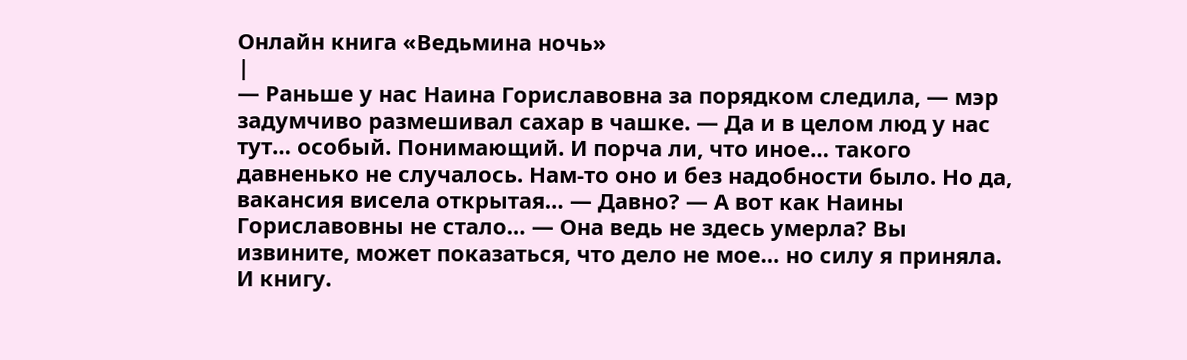Онлайн книга «Ведьмина ночь»
|
— Раньше у нас Наина Гориславовна за порядком следила, — мэр задумчиво размешивал сахар в чашке. — Да и в целом люд у нас тут… особый. Понимающий. И порча ли, что иное… такого давненько не случалось. Нам-то оно и без надобности было. Но да, вакансия висела открытая… — Давно? — А вот как Наины Гориславовны не стало… — Она ведь не здесь умерла? Вы извините, может показаться, что дело не мое… но силу я приняла. И книгу.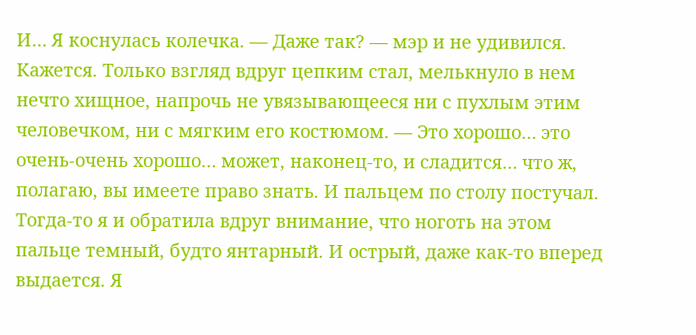И… Я коснулась колечка. — Даже так? — мэр и не удивился. Кажется. Только взгляд вдруг цепким стал, мелькнуло в нем нечто хищное, напрочь не увязывающееся ни с пухлым этим человечком, ни с мягким его костюмом. — Это хорошо… это очень-очень хорошо… может, наконец-то, и сладится… что ж, полагаю, вы имеете право знать. И пальцем по столу постучал. Тогда-то я и обратила вдруг внимание, что ноготь на этом пальце темный, будто янтарный. И острый, даже как-то вперед выдается. Я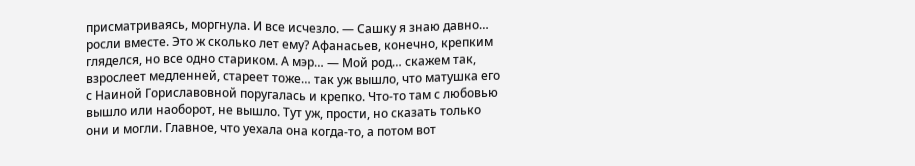присматриваясь, моргнула. И все исчезло. — Сашку я знаю давно… росли вместе. Это ж сколько лет ему? Афанасьев, конечно, крепким гляделся, но все одно стариком. А мэр… — Мой род… скажем так, взрослеет медленней, стареет тоже… так уж вышло, что матушка его с Наиной Гориславовной поругалась и крепко. Что-то там с любовью вышло или наоборот, не вышло. Тут уж, прости, но сказать только они и могли. Главное, что уехала она когда-то, а потом вот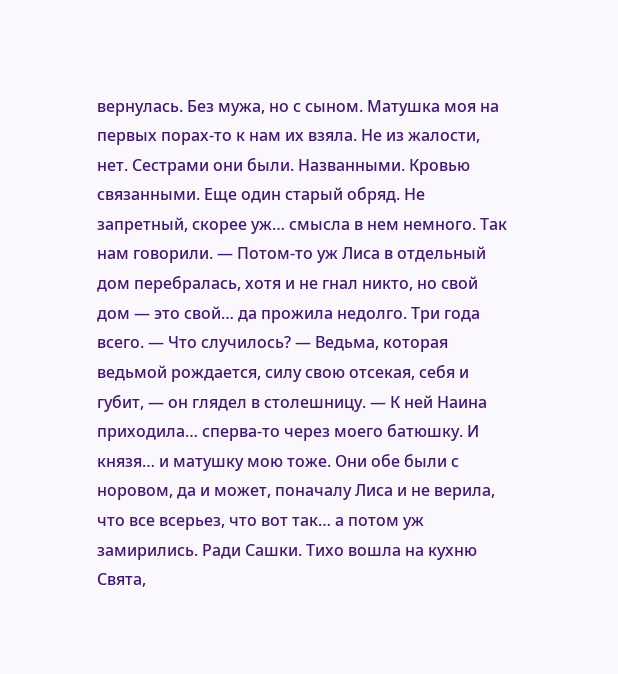вернулась. Без мужа, но с сыном. Матушка моя на первых порах-то к нам их взяла. Не из жалости, нет. Сестрами они были. Названными. Кровью связанными. Еще один старый обряд. Не запретный, скорее уж… смысла в нем немного. Так нам говорили. — Потом-то уж Лиса в отдельный дом перебралась, хотя и не гнал никто, но свой дом — это свой… да прожила недолго. Три года всего. — Что случилось? — Ведьма, которая ведьмой рождается, силу свою отсекая, себя и губит, — он глядел в столешницу. — К ней Наина приходила… сперва-то через моего батюшку. И князя… и матушку мою тоже. Они обе были с норовом, да и может, поначалу Лиса и не верила, что все всерьез, что вот так… а потом уж замирились. Ради Сашки. Тихо вошла на кухню Свята,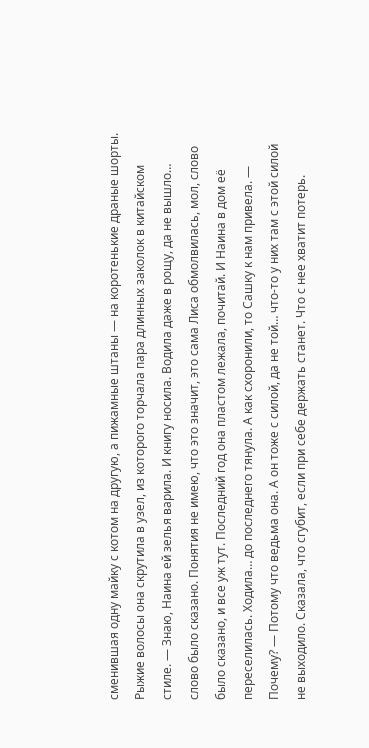сменившая одну майку с котом на другую, а пижамные штаны — на коротенькие драные шорты. Рыжие волосы она скрутила в узел, из которого торчала пара длинных заколок в китайском стиле. — Знаю, Наина ей зелья варила. И книгу носила. Водила даже в рощу, да не вышло… слово было сказано. Понятия не имею, что это значит, это сама Лиса обмолвилась, мол, слово было сказано, и все уж тут. Последний год она пластом лежала, почитай. И Наина в дом её переселилась. Ходила… до последнего тянула. А как схоронили, то Сашку к нам привела. — Почему? — Потому что ведьма она. А он тоже с силой, да не той… что-то у них там с этой силой не выходило. Сказала, что сгубит, если при себе держать станет. Что с нее хватит потерь.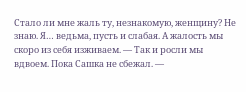Стало ли мне жаль ту, незнакомую, женщину? Не знаю. Я… ведьма, пусть и слабая. А жалость мы скоро из себя изживаем. — Так и росли мы вдвоем. Пока Сашка не сбежал. —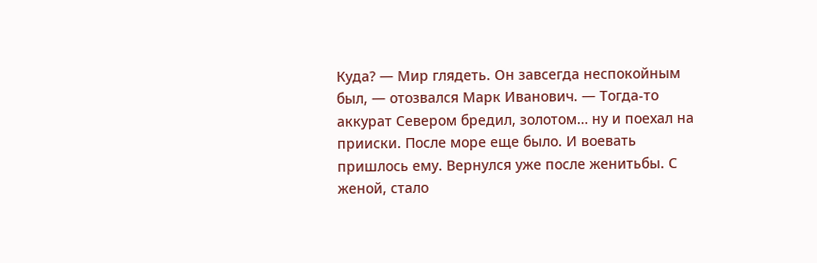Куда? — Мир глядеть. Он завсегда неспокойным был, — отозвался Марк Иванович. — Тогда-то аккурат Севером бредил, золотом… ну и поехал на прииски. После море еще было. И воевать пришлось ему. Вернулся уже после женитьбы. С женой, стало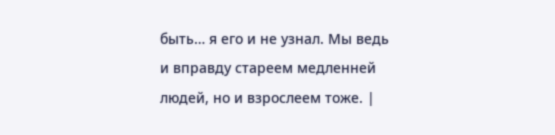быть… я его и не узнал. Мы ведь и вправду стареем медленней людей, но и взрослеем тоже. |